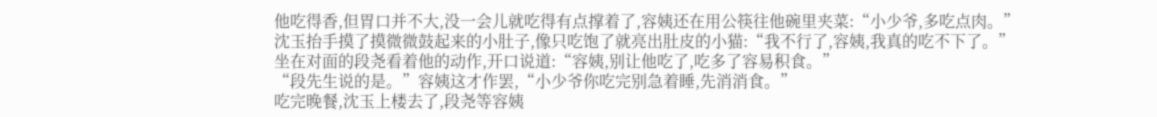他吃得香,但胃口并不大,没一会儿就吃得有点撑着了,容姨还在用公筷往他碗里夹菜:“小少爷,多吃点肉。”
沈玉抬手摸了摸微微鼓起来的小肚子,像只吃饱了就亮出肚皮的小猫:“我不行了,容姨,我真的吃不下了。”
坐在对面的段尧看着他的动作,开口说道:“容姨,别让他吃了,吃多了容易积食。”
“段先生说的是。”容姨这才作罢,“小少爷你吃完别急着睡,先消消食。”
吃完晚餐,沈玉上楼去了,段尧等容姨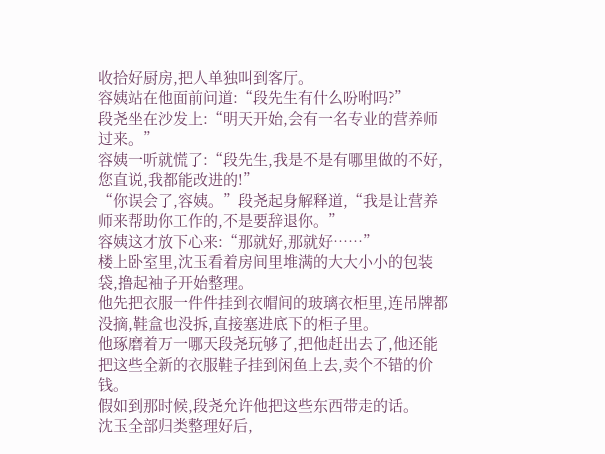收拾好厨房,把人单独叫到客厅。
容姨站在他面前问道:“段先生有什么吩咐吗?”
段尧坐在沙发上:“明天开始,会有一名专业的营养师过来。”
容姨一听就慌了:“段先生,我是不是有哪里做的不好,您直说,我都能改进的!”
“你误会了,容姨。”段尧起身解释道,“我是让营养师来帮助你工作的,不是要辞退你。”
容姨这才放下心来:“那就好,那就好……”
楼上卧室里,沈玉看着房间里堆满的大大小小的包装袋,撸起袖子开始整理。
他先把衣服一件件挂到衣帽间的玻璃衣柜里,连吊牌都没摘,鞋盒也没拆,直接塞进底下的柜子里。
他琢磨着万一哪天段尧玩够了,把他赶出去了,他还能把这些全新的衣服鞋子挂到闲鱼上去,卖个不错的价钱。
假如到那时候,段尧允许他把这些东西带走的话。
沈玉全部归类整理好后,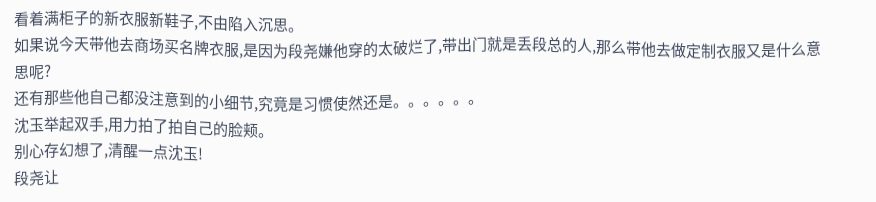看着满柜子的新衣服新鞋子,不由陷入沉思。
如果说今天带他去商场买名牌衣服,是因为段尧嫌他穿的太破烂了,带出门就是丢段总的人,那么带他去做定制衣服又是什么意思呢?
还有那些他自己都没注意到的小细节,究竟是习惯使然还是。。。。。。
沈玉举起双手,用力拍了拍自己的脸颊。
别心存幻想了,清醒一点沈玉!
段尧让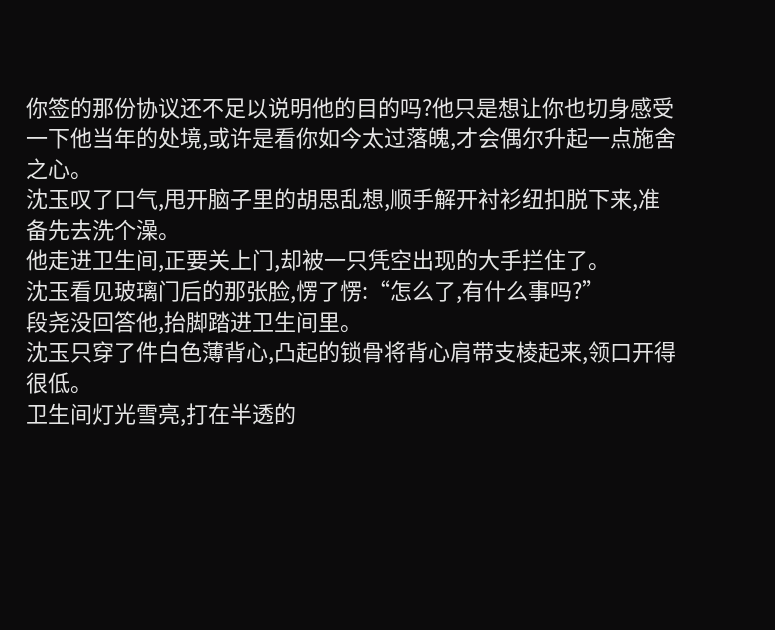你签的那份协议还不足以说明他的目的吗?他只是想让你也切身感受一下他当年的处境,或许是看你如今太过落魄,才会偶尔升起一点施舍之心。
沈玉叹了口气,甩开脑子里的胡思乱想,顺手解开衬衫纽扣脱下来,准备先去洗个澡。
他走进卫生间,正要关上门,却被一只凭空出现的大手拦住了。
沈玉看见玻璃门后的那张脸,愣了愣:“怎么了,有什么事吗?”
段尧没回答他,抬脚踏进卫生间里。
沈玉只穿了件白色薄背心,凸起的锁骨将背心肩带支棱起来,领口开得很低。
卫生间灯光雪亮,打在半透的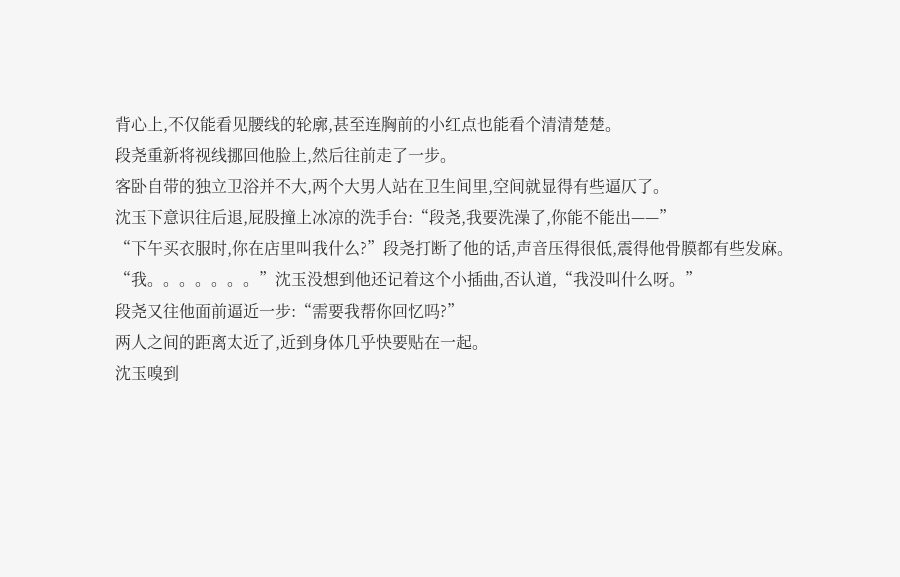背心上,不仅能看见腰线的轮廓,甚至连胸前的小红点也能看个清清楚楚。
段尧重新将视线挪回他脸上,然后往前走了一步。
客卧自带的独立卫浴并不大,两个大男人站在卫生间里,空间就显得有些逼仄了。
沈玉下意识往后退,屁股撞上冰凉的洗手台:“段尧,我要洗澡了,你能不能出——”
“下午买衣服时,你在店里叫我什么?”段尧打断了他的话,声音压得很低,震得他骨膜都有些发麻。
“我。。。。。。。”沈玉没想到他还记着这个小插曲,否认道,“我没叫什么呀。”
段尧又往他面前逼近一步:“需要我帮你回忆吗?”
两人之间的距离太近了,近到身体几乎快要贴在一起。
沈玉嗅到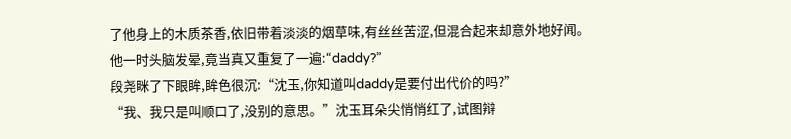了他身上的木质茶香,依旧带着淡淡的烟草味,有丝丝苦涩,但混合起来却意外地好闻。
他一时头脑发晕,竟当真又重复了一遍:“daddy?”
段尧眯了下眼眸,眸色很沉:“沈玉,你知道叫daddy是要付出代价的吗?”
“我、我只是叫顺口了,没别的意思。”沈玉耳朵尖悄悄红了,试图辩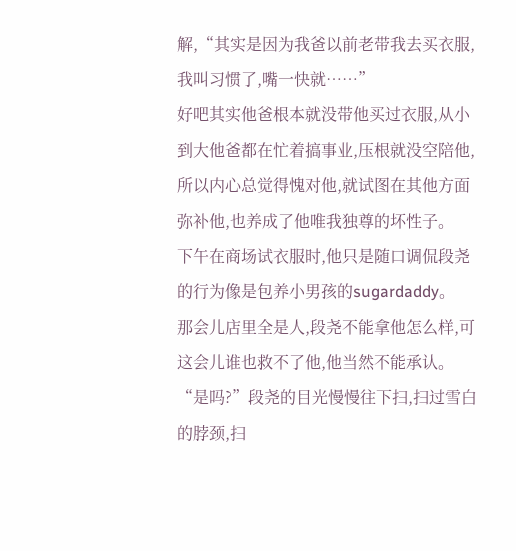解,“其实是因为我爸以前老带我去买衣服,我叫习惯了,嘴一快就……”
好吧其实他爸根本就没带他买过衣服,从小到大他爸都在忙着搞事业,压根就没空陪他,所以内心总觉得愧对他,就试图在其他方面弥补他,也养成了他唯我独尊的坏性子。
下午在商场试衣服时,他只是随口调侃段尧的行为像是包养小男孩的sugardaddy。
那会儿店里全是人,段尧不能拿他怎么样,可这会儿谁也救不了他,他当然不能承认。
“是吗?”段尧的目光慢慢往下扫,扫过雪白的脖颈,扫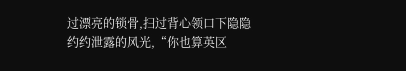过漂亮的锁骨,扫过背心领口下隐隐约约泄露的风光,“你也算英区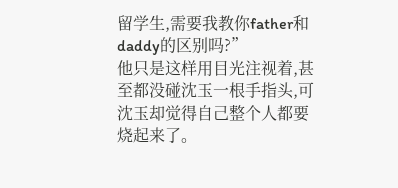留学生,需要我教你father和daddy的区别吗?”
他只是这样用目光注视着,甚至都没碰沈玉一根手指头,可沈玉却觉得自己整个人都要烧起来了。